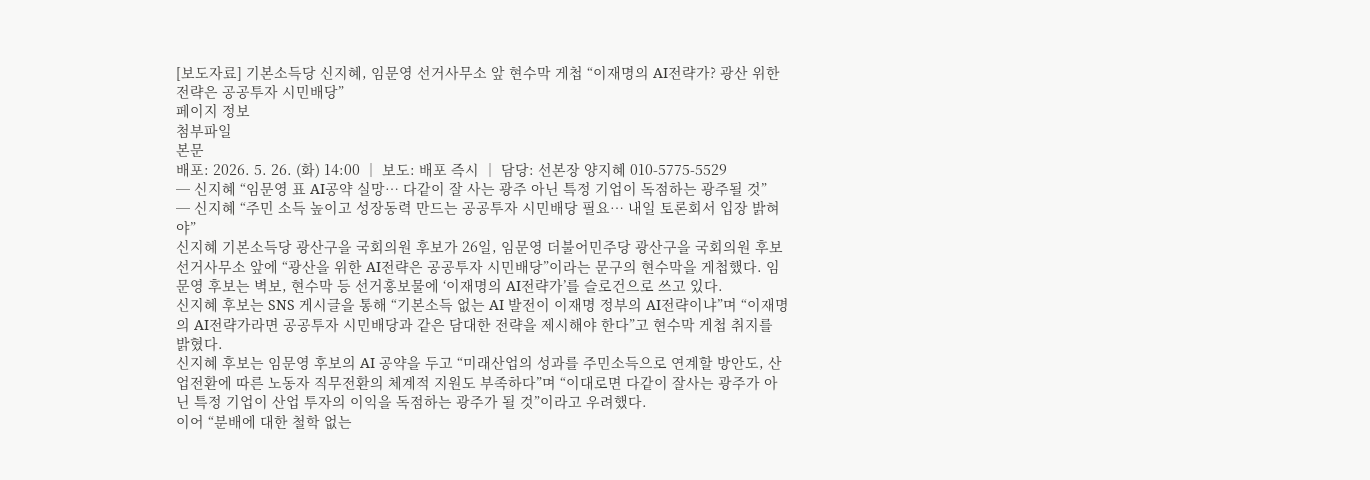[보도자료] 기본소득당 신지혜, 임문영 선거사무소 앞 현수막 게첩 “이재명의 AI전략가? 광산 위한 전략은 공공투자 시민배당”
페이지 정보
첨부파일
본문
배포: 2026. 5. 26. (화) 14:00 │ 보도: 배포 즉시 │ 담당: 선본장 양지혜 010-5775-5529
─ 신지혜 “임문영 표 AI공약 실망… 다같이 잘 사는 광주 아닌 특정 기업이 독점하는 광주될 것”
─ 신지혜 “주민 소득 높이고 성장동력 만드는 공공투자 시민배당 필요… 내일 토론회서 입장 밝혀야”
신지혜 기본소득당 광산구을 국회의원 후보가 26일, 임문영 더불어민주당 광산구을 국회의원 후보 선거사무소 앞에 “광산을 위한 AI전략은 공공투자 시민배당”이라는 문구의 현수막을 게첩했다. 임문영 후보는 벽보, 현수막 등 선거홍보물에 ‘이재명의 AI전략가’를 슬로건으로 쓰고 있다.
신지혜 후보는 SNS 게시글을 통해 “기본소득 없는 AI 발전이 이재명 정부의 AI전략이냐”며 “이재명의 AI전략가라면 공공투자 시민배당과 같은 담대한 전략을 제시해야 한다”고 현수막 게첩 취지를 밝혔다.
신지혜 후보는 임문영 후보의 AI 공약을 두고 “미래산업의 성과를 주민소득으로 연계할 방안도, 산업전환에 따른 노동자 직무전환의 체계적 지원도 부족하다”며 “이대로면 다같이 잘사는 광주가 아닌 특정 기업이 산업 투자의 이익을 독점하는 광주가 될 것”이라고 우려했다.
이어 “분배에 대한 철학 없는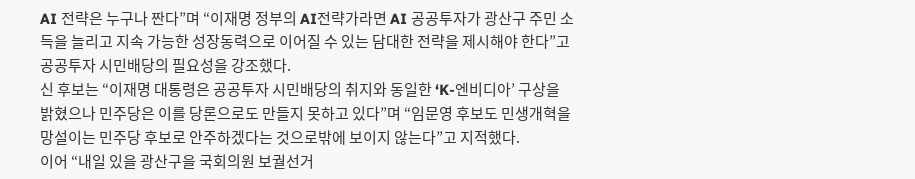AI 전략은 누구나 짠다”며 “이재명 정부의 AI전략가라면 AI 공공투자가 광산구 주민 소득을 늘리고 지속 가능한 성장동력으로 이어질 수 있는 담대한 전략을 제시해야 한다”고 공공투자 시민배당의 필요성을 강조했다.
신 후보는 “이재명 대통령은 공공투자 시민배당의 취지와 동일한 ‘K-엔비디아’ 구상을 밝혔으나 민주당은 이를 당론으로도 만들지 못하고 있다”며 “임문영 후보도 민생개혁을 망설이는 민주당 후보로 안주하겠다는 것으로밖에 보이지 않는다”고 지적했다.
이어 “내일 있을 광산구을 국회의원 보궐선거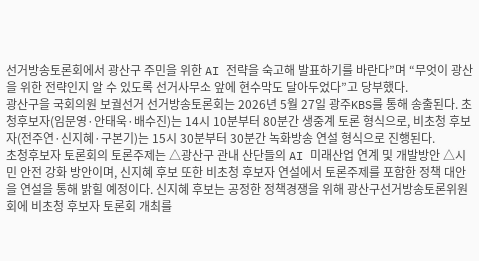선거방송토론회에서 광산구 주민을 위한 AI 전략을 숙고해 발표하기를 바란다”며 “무엇이 광산을 위한 전략인지 알 수 있도록 선거사무소 앞에 현수막도 달아두었다”고 당부했다.
광산구을 국회의원 보궐선거 선거방송토론회는 2026년 5월 27일 광주KBS를 통해 송출된다. 초청후보자(임문영·안태욱·배수진)는 14시 10분부터 80분간 생중계 토론 형식으로, 비초청 후보자(전주연·신지혜·구본기)는 15시 30분부터 30분간 녹화방송 연설 형식으로 진행된다.
초청후보자 토론회의 토론주제는 △광산구 관내 산단들의 AI 미래산업 연계 및 개발방안 △시민 안전 강화 방안이며, 신지혜 후보 또한 비초청 후보자 연설에서 토론주제를 포함한 정책 대안을 연설을 통해 밝힐 예정이다. 신지혜 후보는 공정한 정책경쟁을 위해 광산구선거방송토론위원회에 비초청 후보자 토론회 개최를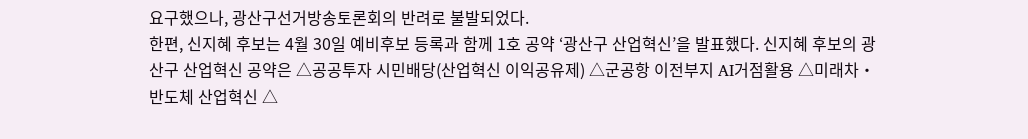요구했으나, 광산구선거방송토론회의 반려로 불발되었다.
한편, 신지혜 후보는 4월 30일 예비후보 등록과 함께 1호 공약 ‘광산구 산업혁신’을 발표했다. 신지혜 후보의 광산구 산업혁신 공약은 △공공투자 시민배당(산업혁신 이익공유제) △군공항 이전부지 AI거점활용 △미래차‧반도체 산업혁신 △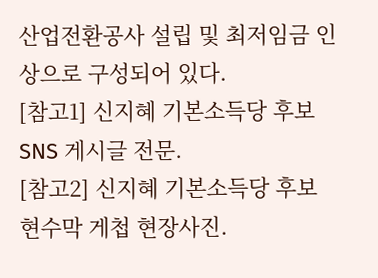산업전환공사 설립 및 최저임금 인상으로 구성되어 있다.
[참고1] 신지혜 기본소득당 후보 SNS 게시글 전문.
[참고2] 신지혜 기본소득당 후보 현수막 게첩 현장사진.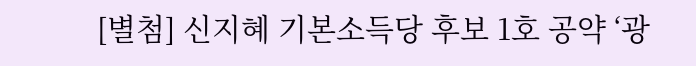[별첨] 신지혜 기본소득당 후보 1호 공약 ‘광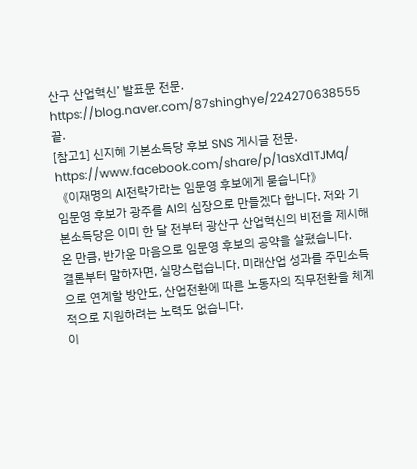산구 산업혁신’ 발표문 전문.
https://blog.naver.com/87shinghye/224270638555 끝.
[참고1] 신지혜 기본소득당 후보 SNS 게시글 전문.
https://www.facebook.com/share/p/1asXd1TJMq/
《이재명의 AI전략가라는 임문영 후보에게 묻습니다》
임문영 후보가 광주를 AI의 심장으로 만들겠다 합니다. 저와 기본소득당은 이미 한 달 전부터 광산구 산업혁신의 비전을 제시해온 만큼, 반가운 마음으로 임문영 후보의 공약을 살폈습니다.
결론부터 말하자면, 실망스럽습니다. 미래산업 성과를 주민소득으로 연계할 방안도, 산업전환에 따른 노동자의 직무전환을 체계적으로 지원하려는 노력도 없습니다.
이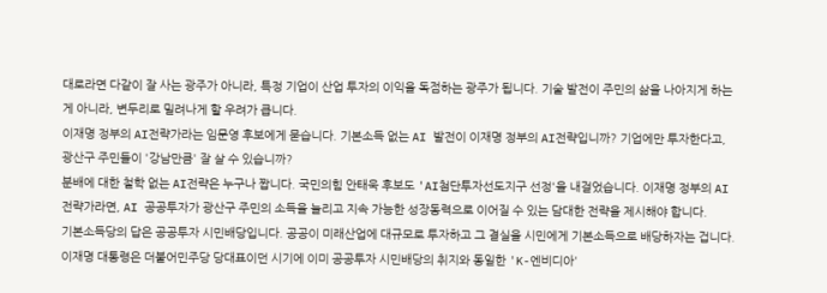대로라면 다같이 잘 사는 광주가 아니라, 특정 기업이 산업 투자의 이익을 독점하는 광주가 됩니다. 기술 발전이 주민의 삶을 나아지게 하는 게 아니라, 변두리로 밀려나게 할 우려가 큽니다.
이재명 정부의 AI전략가라는 임문영 후보에게 묻습니다. 기본소득 없는 AI 발전이 이재명 정부의 AI전략입니까? 기업에만 투자한다고, 광산구 주민들이 '강남만큼' 잘 살 수 있습니까?
분배에 대한 철학 없는 AI전략은 누구나 짭니다. 국민의힘 안태욱 후보도 'AI첨단투자선도지구 선정'을 내걸었습니다. 이재명 정부의 AI전략가라면, AI 공공투자가 광산구 주민의 소득을 늘리고 지속 가능한 성장동력으로 이어질 수 있는 담대한 전략을 제시해야 합니다.
기본소득당의 답은 공공투자 시민배당입니다. 공공이 미래산업에 대규모로 투자하고 그 결실을 시민에게 기본소득으로 배당하자는 겁니다.
이재명 대통령은 더불어민주당 당대표이던 시기에 이미 공공투자 시민배당의 취지와 동일한 'K-엔비디아'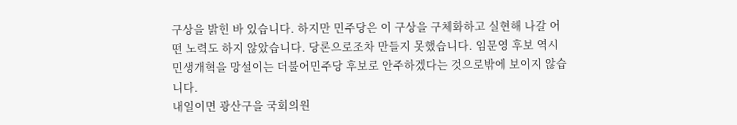구상을 밝힌 바 있습니다. 하지만 민주당은 이 구상을 구체화하고 실현해 나갈 어떤 노력도 하지 않았습니다. 당론으로조차 만들지 못했습니다. 임문영 후보 역시 민생개혁을 망설이는 더불어민주당 후보로 안주하겠다는 것으로밖에 보이지 않습니다.
내일이면 광산구을 국회의원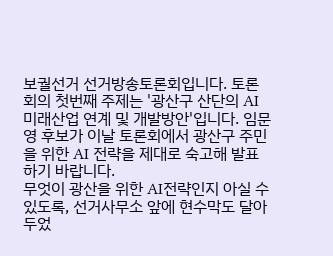보궐선거 선거방송토론회입니다. 토론회의 첫번째 주제는 '광산구 산단의 AI 미래산업 연계 및 개발방안'입니다. 임문영 후보가 이날 토론회에서 광산구 주민을 위한 AI 전략을 제대로 숙고해 발표하기 바랍니다.
무엇이 광산을 위한 AI전략인지 아실 수 있도록, 선거사무소 앞에 현수막도 달아 두었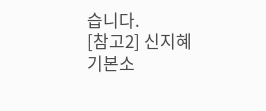습니다.
[참고2] 신지혜 기본소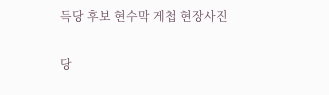득당 후보 현수막 게첩 현장사진

당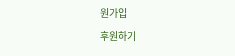원가입
후원하기